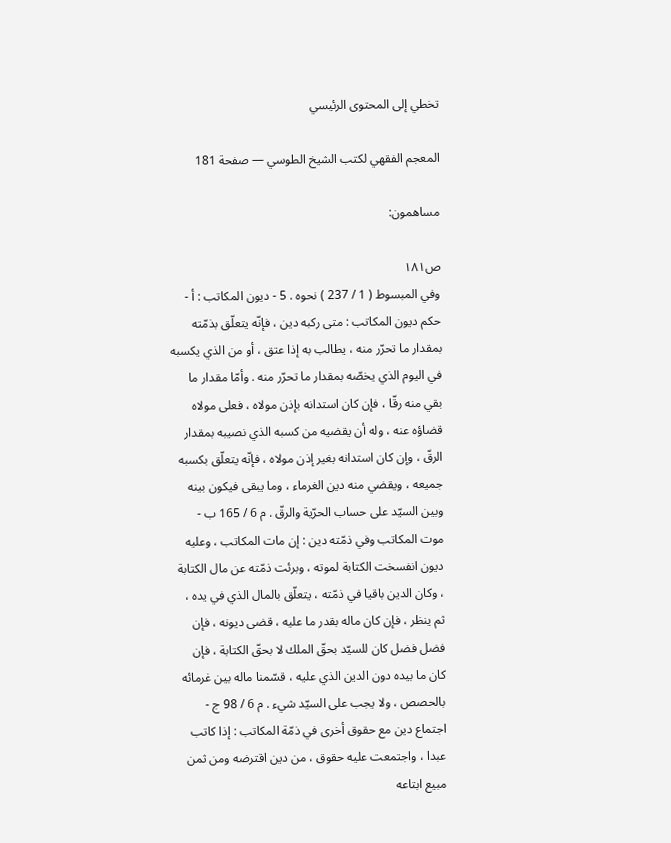تخطي إلى المحتوى الرئيسي

المعجم الفقهي لكتب الشيخ الطوسي — صفحة 181

مساهمون:

ص١٨١
وفي المبسوط ( 1 / 237 ) نحوه . 5 - ديون المكاتب : أ - حكم ديون المكاتب : متى ركبه دين ، فإنّه يتعلّق بذمّته بمقدار ما تحرّر منه ، يطالب به إذا عتق ، أو من الذي يكسبه في اليوم الذي يخصّه بمقدار ما تحرّر منه . وأمّا مقدار ما بقي منه رقّا ، فإن كان استدانه بإذن مولاه ، فعلى مولاه قضاؤه عنه ، وله أن يقضيه من كسبه الذي نصيبه بمقدار الرقّ ، وإن كان استدانه بغير إذن مولاه ، فإنّه يتعلّق بكسبه جميعه ، ويقضي منه دين الغرماء ، وما يبقى فيكون بينه وبين السيّد على حساب الحرّية والرقّ . م 6 / 165 ب - موت المكاتب وفي ذمّته دين : إن مات المكاتب ، وعليه ديون انفسخت الكتابة لموته ، وبرئت ذمّته عن مال الكتابة ، وكان الدين باقيا في ذمّته ، يتعلّق بالمال الذي في يده ، ثم ينظر ، فإن كان ماله بقدر ما عليه ، قضى ديونه ، فإن فضل فضل كان للسيّد بحقّ الملك لا بحقّ الكتابة ، فإن كان ما بيده دون الدين الذي عليه ، قسّمنا ماله بين غرمائه بالحصص ، ولا يجب على السيّد شيء . م 6 / 98 ج - اجتماع دين مع حقوق أخرى في ذمّة المكاتب : إذا كاتب عبدا ، واجتمعت عليه حقوق ، من دين اقترضه ومن ثمن مبيع ابتاعه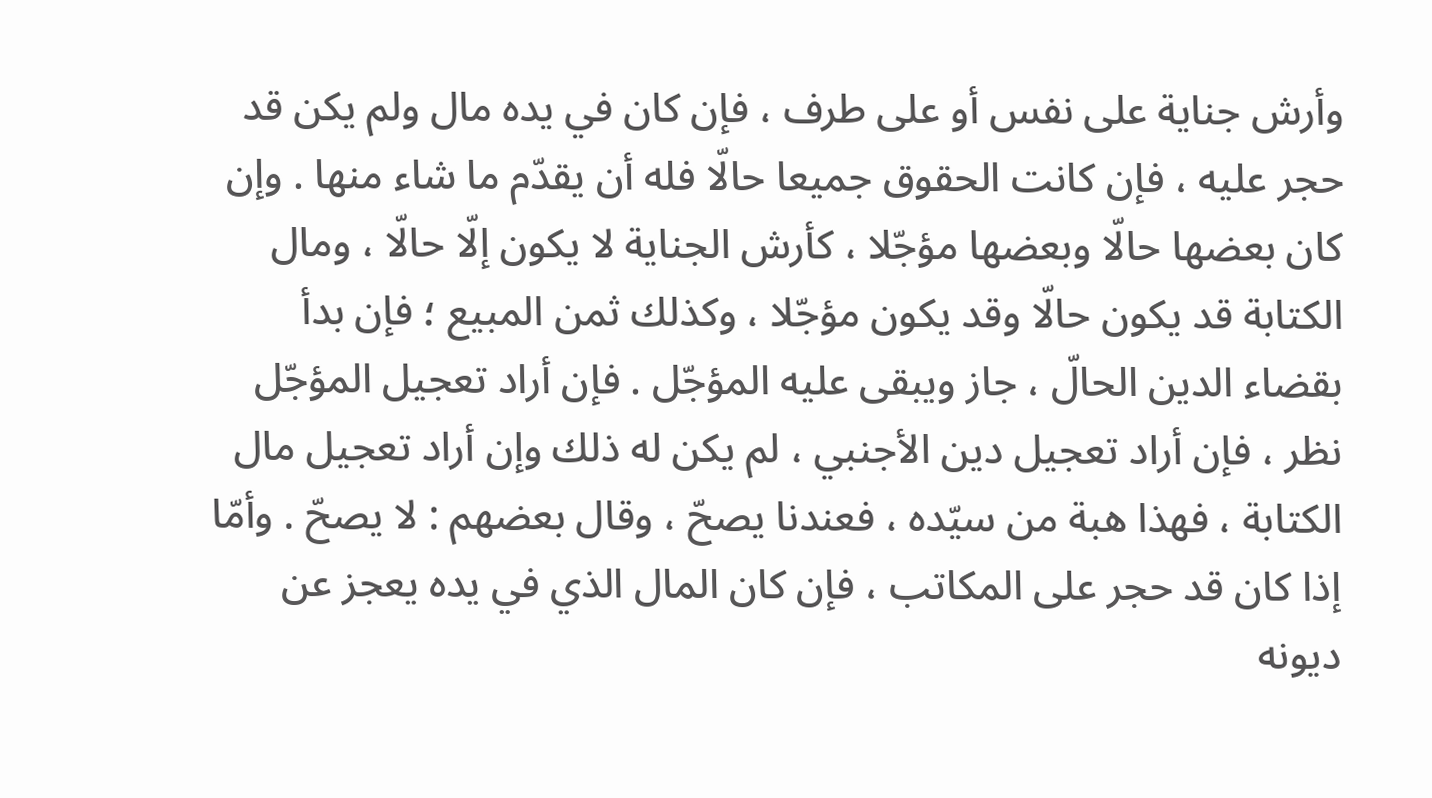وأرش جناية على نفس أو على طرف ، فإن كان في يده مال ولم يكن قد حجر عليه ، فإن كانت الحقوق جميعا حالّا فله أن يقدّم ما شاء منها . وإن كان بعضها حالّا وبعضها مؤجّلا ، كأرش الجناية لا يكون إلّا حالّا ، ومال الكتابة قد يكون حالّا وقد يكون مؤجّلا ، وكذلك ثمن المبيع ؛ فإن بدأ بقضاء الدين الحالّ ، جاز ويبقى عليه المؤجّل . فإن أراد تعجيل المؤجّل نظر ، فإن أراد تعجيل دين الأجنبي ، لم يكن له ذلك وإن أراد تعجيل مال الكتابة ، فهذا هبة من سيّده ، فعندنا يصحّ ، وقال بعضهم : لا يصحّ . وأمّا إذا كان قد حجر على المكاتب ، فإن كان المال الذي في يده يعجز عن ديونه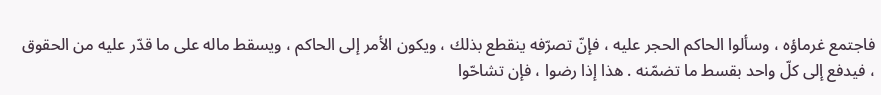فاجتمع غرماؤه ، وسألوا الحاكم الحجر عليه ، فإنّ تصرّفه ينقطع بذلك ، ويكون الأمر إلى الحاكم ، ويسقط ماله على ما قدّر عليه من الحقوق ، فيدفع إلى كلّ واحد بقسط ما تضمّنه . هذا إذا رضوا ، فإن تشاحّوا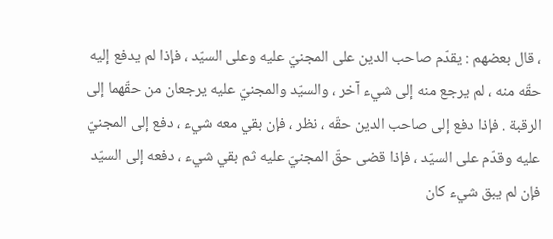، قال بعضهم : يقدّم صاحب الدين على المجنيّ عليه وعلى السيّد ، فإذا لم يدفع إليه حقّه منه ، لم يرجع منه إلى شيء آخر ، والسيّد والمجنيّ عليه يرجعان من حقّهما إلى الرقبة . فإذا دفع إلى صاحب الدين حقّه ، نظر ، فإن بقي معه شيء ، دفع إلى المجنيّ عليه وقدّم على السيّد ، فإذا قضى حقّ المجنيّ عليه ثم بقي شيء ، دفعه إلى السيّد فإن لم يبق شيء كان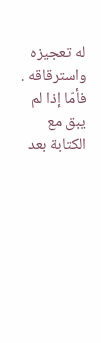له تعجيزه واسترقاقه . فأمّا إذا لم يبق مع الكتابة بعد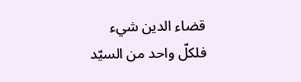قضاء الدين شيء فلكلّ واحد من السيّد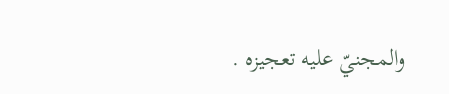والمجنيّ عليه تعجيزه .